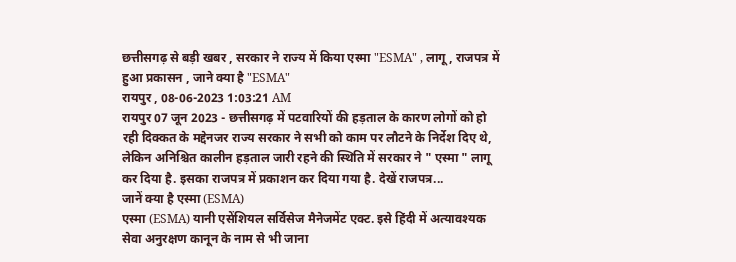छत्तीसगढ़ से बड़ी खबर , सरकार ने राज्य में किया एस्मा "ESMA" , लागू , राजपत्र में हुआ प्रकासन , जाने क्या है "ESMA"
रायपुर , 08-06-2023 1:03:21 AM
रायपुर 07 जून 2023 - छत्तीसगढ़ में पटवारियों की हड़ताल के कारण लोगों को हो रही दिक्कत के मद्देनजर राज्य सरकार ने सभी को काम पर लौटने के निर्देश दिए थे, लेकिन अनिश्चित कालीन हड़ताल जारी रहने की स्थिति में सरकार ने " एस्मा " लागू कर दिया है. इसका राजपत्र में प्रकाशन कर दिया गया है. देखें राजपत्र...
जानें क्या है एस्मा (ESMA)
एस्मा (ESMA) यानी एसेंशियल सर्विसेज मैनेजमेंट एक्ट. इसे हिंदी में अत्यावश्यक सेवा अनुरक्षण कानून के नाम से भी जाना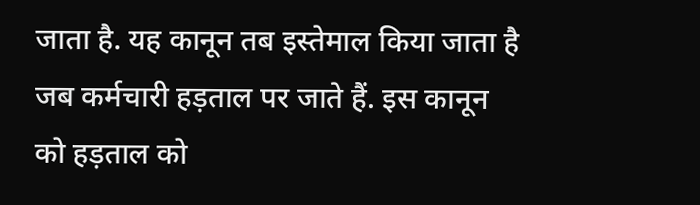जाता है. यह कानून तब इस्तेमाल किया जाता है जब कर्मचारी हड़ताल पर जाते हैं. इस कानून को हड़ताल को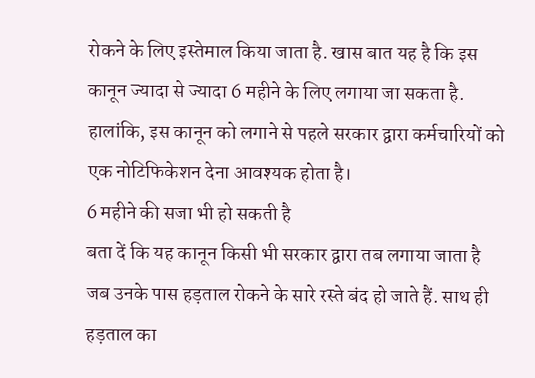रोकने के लिए इस्तेमाल किया जाता है. खास बात यह है कि इस कानून ज्यादा से ज्यादा 6 महीने के लिए लगाया जा सकता है. हालांकि, इस कानून को लगाने से पहले सरकार द्वारा कर्मचारियों को एक नोटिफिकेशन देना आवश्यक होता है।
6 महीने की सजा भी हो सकती है
बता दें कि यह कानून किसी भी सरकार द्वारा तब लगाया जाता है जब उनके पास हड़ताल रोकने के सारे रस्ते बंद हो जाते हैं. साथ ही हड़ताल का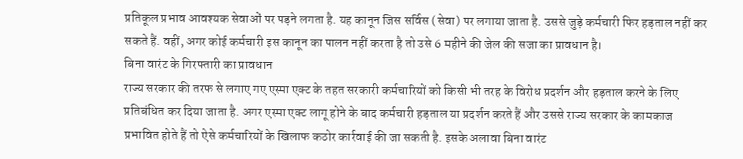प्रतिकूल प्रभाव आवश्यक सेवाओं पर पड़ने लगता है. यह कानून जिस सर्विस (सेवा) पर लगाया जाता है. उससे जुड़े कर्मचारी फिर हड़ताल नहीं कर सकते हैं. वहीं, अगर कोई कर्मचारी इस कानून का पालन नहीं करता है तो उसे 6 महीने की जेल की सजा का प्रावधान है।
बिना वारंट के गिरफ्तारी का प्रावधान
राज्य सरकार की तरफ से लगाए गए एस्मा एक्ट के तहत सरकारी कर्मचारियों को किसी भी तरह के विरोध प्रदर्शन और हड़ताल करने के लिए प्रतिबंधित कर दिया जाता है. अगर एस्मा एक्ट लागू होने के बाद कर्मचारी हड़ताल या प्रदर्शन करते हैं और उससे राज्य सरकार के कामकाज प्रभावित होते हैं तो ऐसे कर्मचारियों के खिलाफ कठोर कार्रवाई की जा सकती है. इसके अलावा बिना वारंट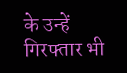के उन्हें गिरफ्तार भी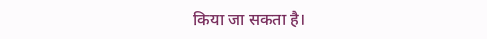किया जा सकता है।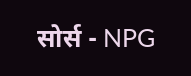सोर्स - NPG